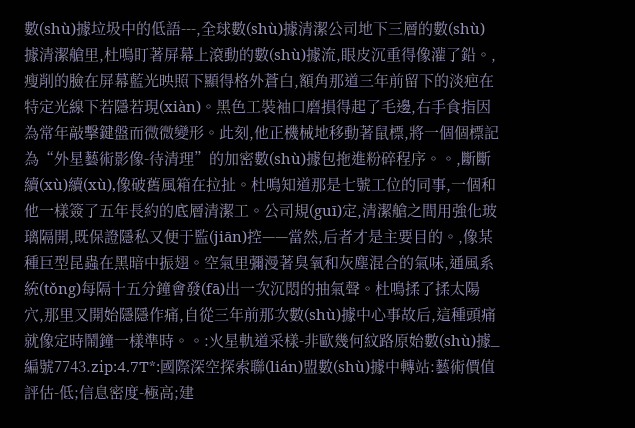數(shù)據垃圾中的低語---,全球數(shù)據清潔公司地下三層的數(shù)據清潔艙里,杜鳴盯著屏幕上滾動的數(shù)據流,眼皮沉重得像灌了鉛。,瘦削的臉在屏幕藍光映照下顯得格外蒼白,額角那道三年前留下的淡疤在特定光線下若隱若現(xiàn)。黑色工裝袖口磨損得起了毛邊,右手食指因為常年敲擊鍵盤而微微變形。此刻,他正機械地移動著鼠標,將一個個標記為“外星藝術影像-待清理”的加密數(shù)據包拖進粉碎程序。。,斷斷續(xù)續(xù),像破舊風箱在拉扯。杜鳴知道那是七號工位的同事,一個和他一樣簽了五年長約的底層清潔工。公司規(guī)定,清潔艙之間用強化玻璃隔開,既保證隱私又便于監(jiān)控——當然,后者才是主要目的。,像某種巨型昆蟲在黑暗中振翅。空氣里彌漫著臭氧和灰塵混合的氣味,通風系統(tǒng)每隔十五分鐘會發(fā)出一次沉悶的抽氣聲。杜鳴揉了揉太陽穴,那里又開始隱隱作痛,自從三年前那次數(shù)據中心事故后,這種頭痛就像定時鬧鐘一樣準時。。:火星軌道采樣-非歐幾何紋路原始數(shù)據_編號7743.zip:4.7T*:國際深空探索聯(lián)盟數(shù)據中轉站:藝術價值評估-低;信息密度-極高;建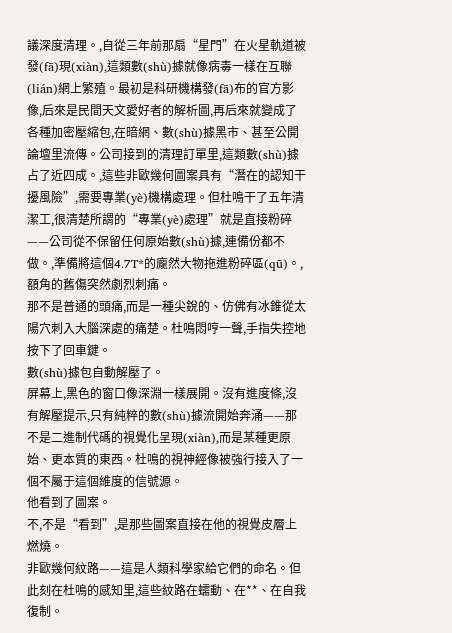議深度清理。,自從三年前那扇“星門”在火星軌道被發(fā)現(xiàn),這類數(shù)據就像病毒一樣在互聯(lián)網上繁殖。最初是科研機構發(fā)布的官方影像,后來是民間天文愛好者的解析圖,再后來就變成了各種加密壓縮包,在暗網、數(shù)據黑市、甚至公開論壇里流傳。公司接到的清理訂單里,這類數(shù)據占了近四成。,這些非歐幾何圖案具有“潛在的認知干擾風險”,需要專業(yè)機構處理。但杜鳴干了五年清潔工,很清楚所謂的“專業(yè)處理”就是直接粉碎——公司從不保留任何原始數(shù)據,連備份都不做。,準備將這個4.7T*的龐然大物拖進粉碎區(qū)。,額角的舊傷突然劇烈刺痛。
那不是普通的頭痛,而是一種尖銳的、仿佛有冰錐從太陽穴刺入大腦深處的痛楚。杜鳴悶哼一聲,手指失控地按下了回車鍵。
數(shù)據包自動解壓了。
屏幕上,黑色的窗口像深淵一樣展開。沒有進度條,沒有解壓提示,只有純粹的數(shù)據流開始奔涌——那不是二進制代碼的視覺化呈現(xiàn),而是某種更原始、更本質的東西。杜鳴的視神經像被強行接入了一個不屬于這個維度的信號源。
他看到了圖案。
不,不是“看到”,是那些圖案直接在他的視覺皮層上燃燒。
非歐幾何紋路——這是人類科學家給它們的命名。但此刻在杜鳴的感知里,這些紋路在蠕動、在**、在自我復制。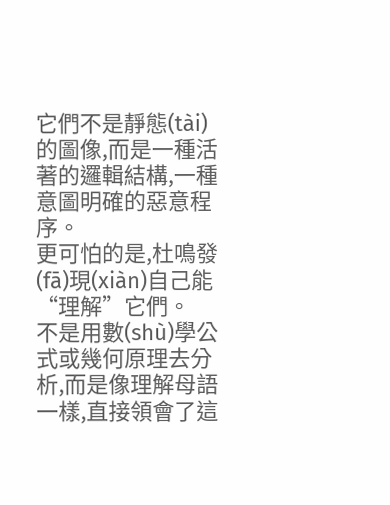它們不是靜態(tài)的圖像,而是一種活著的邏輯結構,一種意圖明確的惡意程序。
更可怕的是,杜鳴發(fā)現(xiàn)自己能“理解”它們。
不是用數(shù)學公式或幾何原理去分析,而是像理解母語一樣,直接領會了這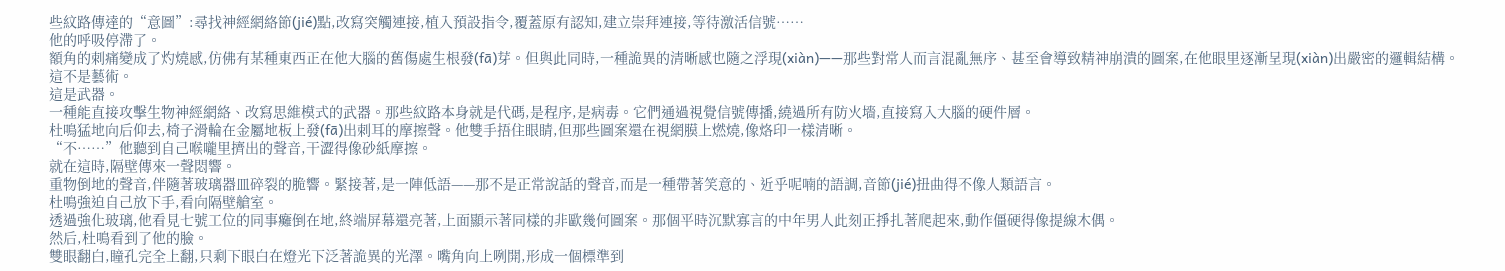些紋路傳達的“意圖”:尋找神經網絡節(jié)點,改寫突觸連接,植入預設指令,覆蓋原有認知,建立崇拜連接,等待激活信號……
他的呼吸停滯了。
額角的刺痛變成了灼燒感,仿佛有某種東西正在他大腦的舊傷處生根發(fā)芽。但與此同時,一種詭異的清晰感也隨之浮現(xiàn)——那些對常人而言混亂無序、甚至會導致精神崩潰的圖案,在他眼里逐漸呈現(xiàn)出嚴密的邏輯結構。
這不是藝術。
這是武器。
一種能直接攻擊生物神經網絡、改寫思維模式的武器。那些紋路本身就是代碼,是程序,是病毒。它們通過視覺信號傳播,繞過所有防火墻,直接寫入大腦的硬件層。
杜鳴猛地向后仰去,椅子滑輪在金屬地板上發(fā)出刺耳的摩擦聲。他雙手捂住眼睛,但那些圖案還在視網膜上燃燒,像烙印一樣清晰。
“不……”他聽到自己喉嚨里擠出的聲音,干澀得像砂紙摩擦。
就在這時,隔壁傳來一聲悶響。
重物倒地的聲音,伴隨著玻璃器皿碎裂的脆響。緊接著,是一陣低語——那不是正常說話的聲音,而是一種帶著笑意的、近乎呢喃的語調,音節(jié)扭曲得不像人類語言。
杜鳴強迫自己放下手,看向隔壁艙室。
透過強化玻璃,他看見七號工位的同事癱倒在地,終端屏幕還亮著,上面顯示著同樣的非歐幾何圖案。那個平時沉默寡言的中年男人此刻正掙扎著爬起來,動作僵硬得像提線木偶。
然后,杜鳴看到了他的臉。
雙眼翻白,瞳孔完全上翻,只剩下眼白在燈光下泛著詭異的光澤。嘴角向上咧開,形成一個標準到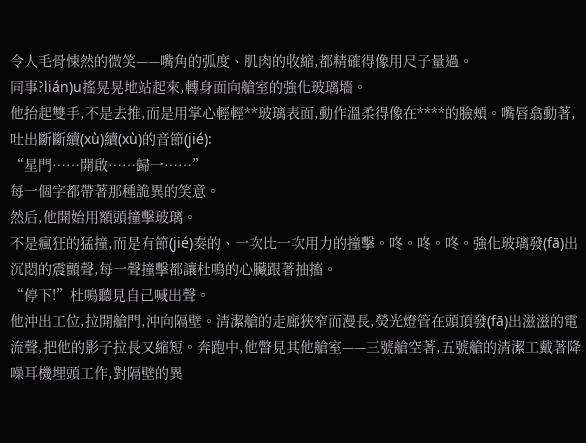令人毛骨悚然的微笑——嘴角的弧度、肌肉的收縮,都精確得像用尺子量過。
同事?lián)u搖晃晃地站起來,轉身面向艙室的強化玻璃墻。
他抬起雙手,不是去推,而是用掌心輕輕**玻璃表面,動作溫柔得像在****的臉頰。嘴唇翕動著,吐出斷斷續(xù)續(xù)的音節(jié):
“星門……開啟……歸一……”
每一個字都帶著那種詭異的笑意。
然后,他開始用額頭撞擊玻璃。
不是瘋狂的猛撞,而是有節(jié)奏的、一次比一次用力的撞擊。咚。咚。咚。強化玻璃發(fā)出沉悶的震顫聲,每一聲撞擊都讓杜鳴的心臟跟著抽搐。
“停下!”杜鳴聽見自己喊出聲。
他沖出工位,拉開艙門,沖向隔壁。清潔艙的走廊狹窄而漫長,熒光燈管在頭頂發(fā)出滋滋的電流聲,把他的影子拉長又縮短。奔跑中,他瞥見其他艙室——三號艙空著,五號艙的清潔工戴著降噪耳機埋頭工作,對隔壁的異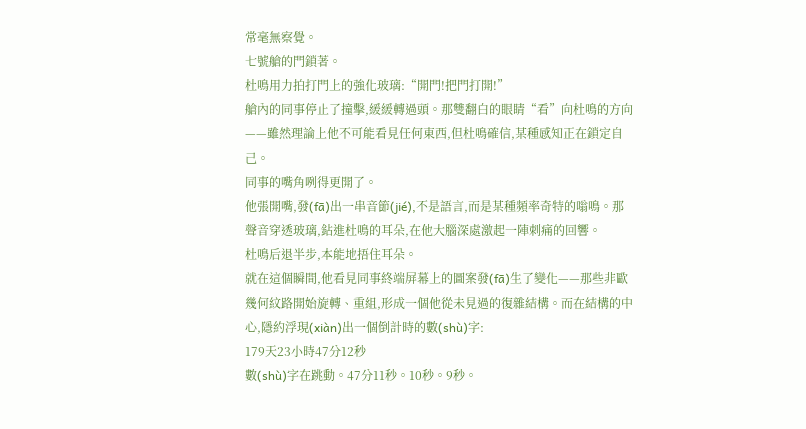常毫無察覺。
七號艙的門鎖著。
杜鳴用力拍打門上的強化玻璃:“開門!把門打開!”
艙內的同事停止了撞擊,緩緩轉過頭。那雙翻白的眼睛“看”向杜鳴的方向——雖然理論上他不可能看見任何東西,但杜鳴確信,某種感知正在鎖定自己。
同事的嘴角咧得更開了。
他張開嘴,發(fā)出一串音節(jié),不是語言,而是某種頻率奇特的嗡鳴。那聲音穿透玻璃,鉆進杜鳴的耳朵,在他大腦深處激起一陣刺痛的回響。
杜鳴后退半步,本能地捂住耳朵。
就在這個瞬間,他看見同事終端屏幕上的圖案發(fā)生了變化——那些非歐幾何紋路開始旋轉、重組,形成一個他從未見過的復雜結構。而在結構的中心,隱約浮現(xiàn)出一個倒計時的數(shù)字:
179天23小時47分12秒
數(shù)字在跳動。47分11秒。10秒。9秒。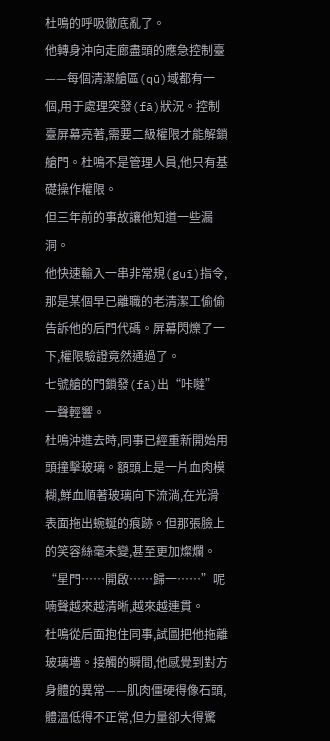杜鳴的呼吸徹底亂了。
他轉身沖向走廊盡頭的應急控制臺——每個清潔艙區(qū)域都有一個,用于處理突發(fā)狀況。控制臺屏幕亮著,需要二級權限才能解鎖艙門。杜鳴不是管理人員,他只有基礎操作權限。
但三年前的事故讓他知道一些漏洞。
他快速輸入一串非常規(guī)指令,那是某個早已離職的老清潔工偷偷告訴他的后門代碼。屏幕閃爍了一下,權限驗證竟然通過了。
七號艙的門鎖發(fā)出“咔噠”一聲輕響。
杜鳴沖進去時,同事已經重新開始用頭撞擊玻璃。額頭上是一片血肉模糊,鮮血順著玻璃向下流淌,在光滑表面拖出蜿蜒的痕跡。但那張臉上的笑容絲毫未變,甚至更加燦爛。
“星門……開啟……歸一……”呢喃聲越來越清晰,越來越連貫。
杜鳴從后面抱住同事,試圖把他拖離玻璃墻。接觸的瞬間,他感覺到對方身體的異常——肌肉僵硬得像石頭,體溫低得不正常,但力量卻大得驚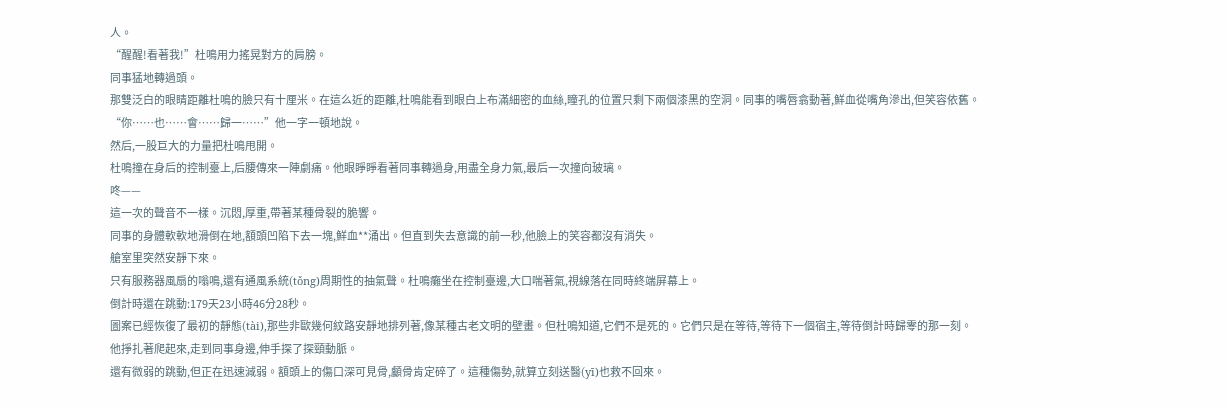人。
“醒醒!看著我!”杜鳴用力搖晃對方的肩膀。
同事猛地轉過頭。
那雙泛白的眼睛距離杜鳴的臉只有十厘米。在這么近的距離,杜鳴能看到眼白上布滿細密的血絲,瞳孔的位置只剩下兩個漆黑的空洞。同事的嘴唇翕動著,鮮血從嘴角滲出,但笑容依舊。
“你……也……會……歸一……”他一字一頓地說。
然后,一股巨大的力量把杜鳴甩開。
杜鳴撞在身后的控制臺上,后腰傳來一陣劇痛。他眼睜睜看著同事轉過身,用盡全身力氣,最后一次撞向玻璃。
咚——
這一次的聲音不一樣。沉悶,厚重,帶著某種骨裂的脆響。
同事的身體軟軟地滑倒在地,額頭凹陷下去一塊,鮮血**涌出。但直到失去意識的前一秒,他臉上的笑容都沒有消失。
艙室里突然安靜下來。
只有服務器風扇的嗡鳴,還有通風系統(tǒng)周期性的抽氣聲。杜鳴癱坐在控制臺邊,大口喘著氣,視線落在同時終端屏幕上。
倒計時還在跳動:179天23小時46分28秒。
圖案已經恢復了最初的靜態(tài),那些非歐幾何紋路安靜地排列著,像某種古老文明的壁畫。但杜鳴知道,它們不是死的。它們只是在等待,等待下一個宿主,等待倒計時歸零的那一刻。
他掙扎著爬起來,走到同事身邊,伸手探了探頸動脈。
還有微弱的跳動,但正在迅速減弱。額頭上的傷口深可見骨,顱骨肯定碎了。這種傷勢,就算立刻送醫(yī)也救不回來。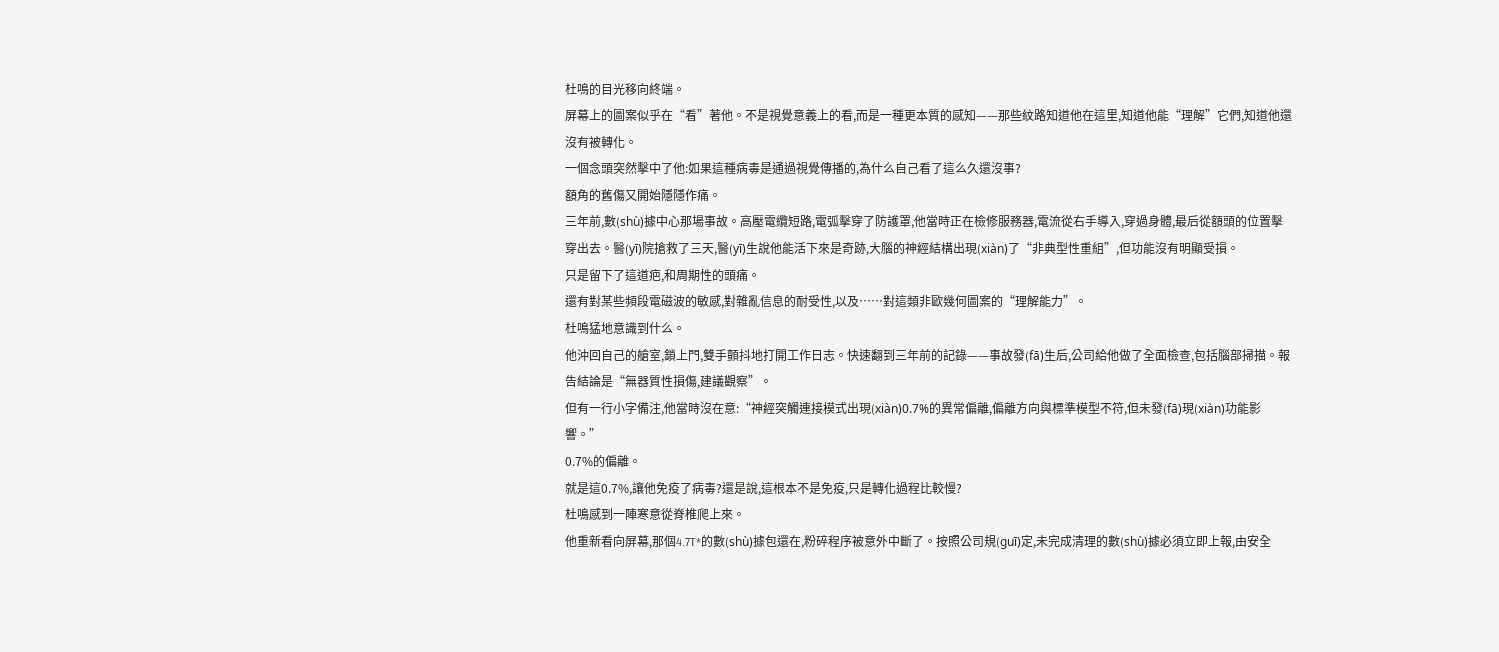杜鳴的目光移向終端。
屏幕上的圖案似乎在“看”著他。不是視覺意義上的看,而是一種更本質的感知——那些紋路知道他在這里,知道他能“理解”它們,知道他還沒有被轉化。
一個念頭突然擊中了他:如果這種病毒是通過視覺傳播的,為什么自己看了這么久還沒事?
額角的舊傷又開始隱隱作痛。
三年前,數(shù)據中心那場事故。高壓電纜短路,電弧擊穿了防護罩,他當時正在檢修服務器,電流從右手導入,穿過身體,最后從額頭的位置擊穿出去。醫(yī)院搶救了三天,醫(yī)生說他能活下來是奇跡,大腦的神經結構出現(xiàn)了“非典型性重組”,但功能沒有明顯受損。
只是留下了這道疤,和周期性的頭痛。
還有對某些頻段電磁波的敏感,對雜亂信息的耐受性,以及……對這類非歐幾何圖案的“理解能力”。
杜鳴猛地意識到什么。
他沖回自己的艙室,鎖上門,雙手顫抖地打開工作日志。快速翻到三年前的記錄——事故發(fā)生后,公司給他做了全面檢查,包括腦部掃描。報告結論是“無器質性損傷,建議觀察”。
但有一行小字備注,他當時沒在意:“神經突觸連接模式出現(xiàn)0.7%的異常偏離,偏離方向與標準模型不符,但未發(fā)現(xiàn)功能影響。”
0.7%的偏離。
就是這0.7%,讓他免疫了病毒?還是說,這根本不是免疫,只是轉化過程比較慢?
杜鳴感到一陣寒意從脊椎爬上來。
他重新看向屏幕,那個4.7T*的數(shù)據包還在,粉碎程序被意外中斷了。按照公司規(guī)定,未完成清理的數(shù)據必須立即上報,由安全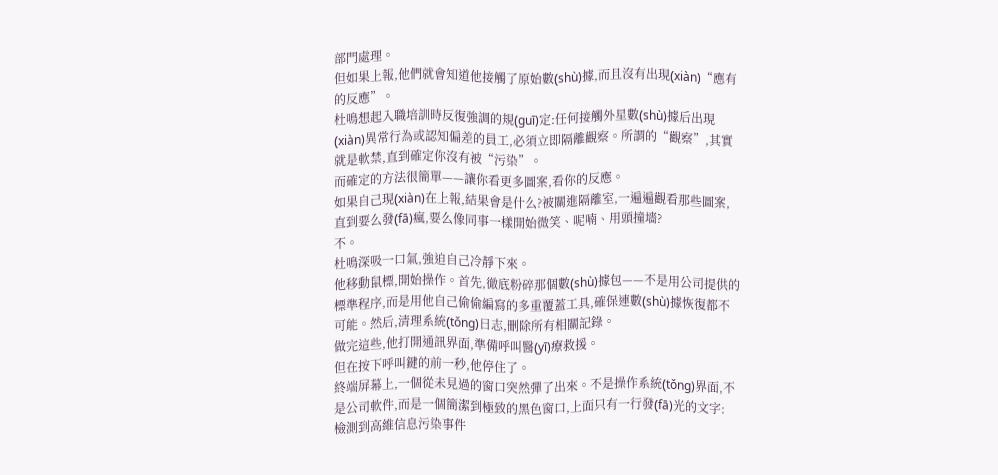部門處理。
但如果上報,他們就會知道他接觸了原始數(shù)據,而且沒有出現(xiàn)“應有的反應”。
杜鳴想起入職培訓時反復強調的規(guī)定:任何接觸外星數(shù)據后出現(xiàn)異常行為或認知偏差的員工,必須立即隔離觀察。所謂的“觀察”,其實就是軟禁,直到確定你沒有被“污染”。
而確定的方法很簡單——讓你看更多圖案,看你的反應。
如果自己現(xiàn)在上報,結果會是什么?被關進隔離室,一遍遍觀看那些圖案,直到要么發(fā)瘋,要么像同事一樣開始微笑、呢喃、用頭撞墻?
不。
杜鳴深吸一口氣,強迫自己冷靜下來。
他移動鼠標,開始操作。首先,徹底粉碎那個數(shù)據包——不是用公司提供的標準程序,而是用他自己偷偷編寫的多重覆蓋工具,確保連數(shù)據恢復都不可能。然后,清理系統(tǒng)日志,刪除所有相關記錄。
做完這些,他打開通訊界面,準備呼叫醫(yī)療救援。
但在按下呼叫鍵的前一秒,他停住了。
終端屏幕上,一個從未見過的窗口突然彈了出來。不是操作系統(tǒng)界面,不是公司軟件,而是一個簡潔到極致的黑色窗口,上面只有一行發(fā)光的文字:
檢測到高維信息污染事件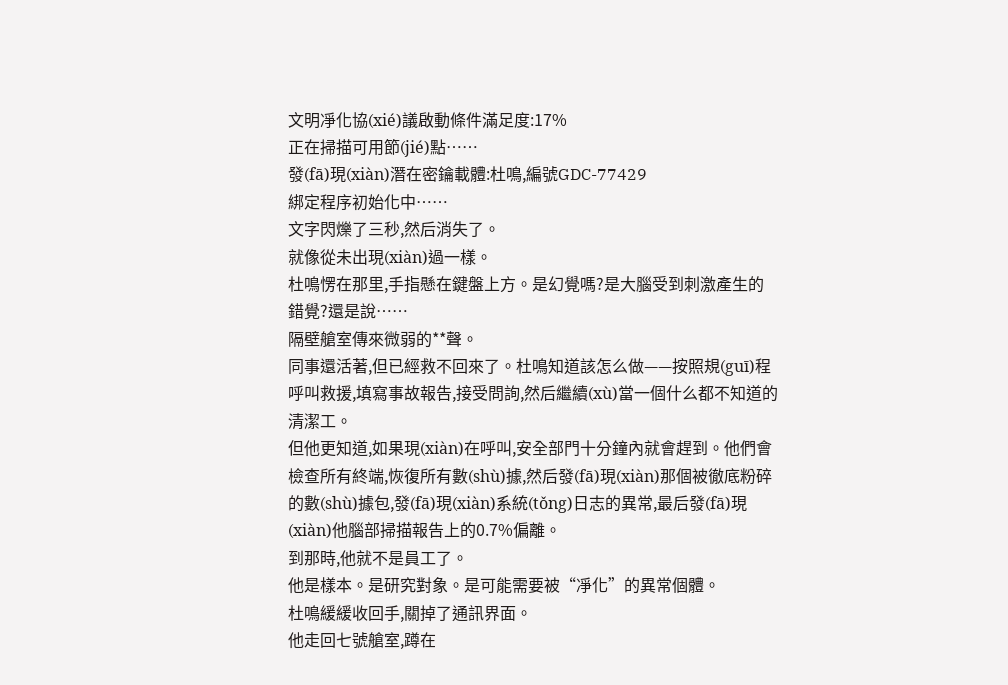文明凈化協(xié)議啟動條件滿足度:17%
正在掃描可用節(jié)點……
發(fā)現(xiàn)潛在密鑰載體:杜鳴,編號GDC-77429
綁定程序初始化中……
文字閃爍了三秒,然后消失了。
就像從未出現(xiàn)過一樣。
杜鳴愣在那里,手指懸在鍵盤上方。是幻覺嗎?是大腦受到刺激產生的錯覺?還是說……
隔壁艙室傳來微弱的**聲。
同事還活著,但已經救不回來了。杜鳴知道該怎么做——按照規(guī)程呼叫救援,填寫事故報告,接受問詢,然后繼續(xù)當一個什么都不知道的清潔工。
但他更知道,如果現(xiàn)在呼叫,安全部門十分鐘內就會趕到。他們會檢查所有終端,恢復所有數(shù)據,然后發(fā)現(xiàn)那個被徹底粉碎的數(shù)據包,發(fā)現(xiàn)系統(tǒng)日志的異常,最后發(fā)現(xiàn)他腦部掃描報告上的0.7%偏離。
到那時,他就不是員工了。
他是樣本。是研究對象。是可能需要被“凈化”的異常個體。
杜鳴緩緩收回手,關掉了通訊界面。
他走回七號艙室,蹲在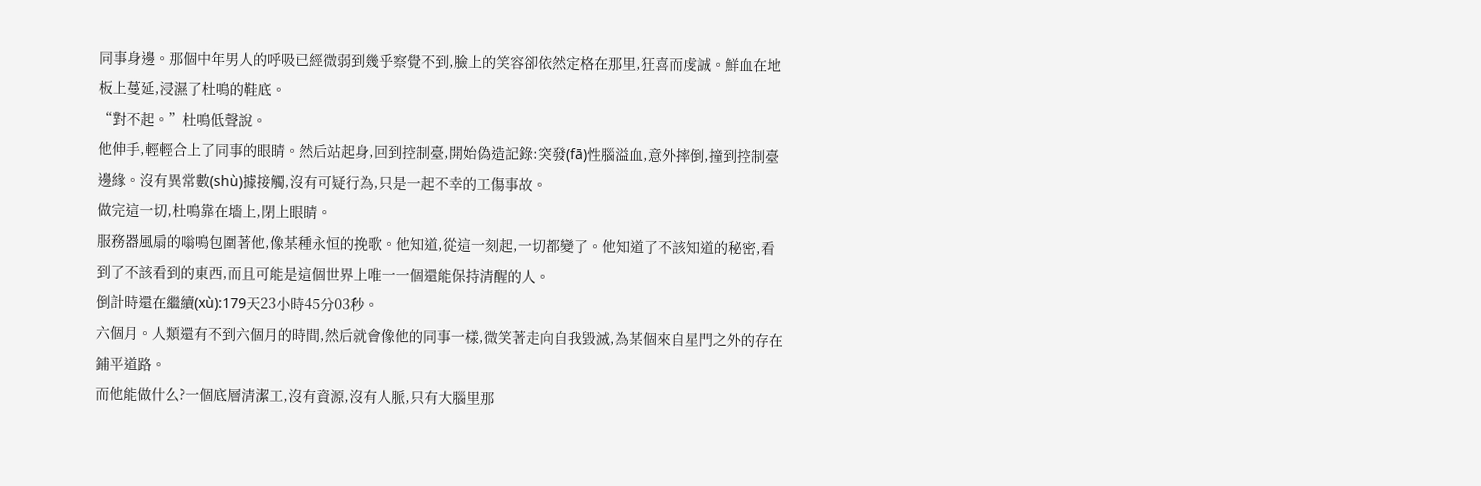同事身邊。那個中年男人的呼吸已經微弱到幾乎察覺不到,臉上的笑容卻依然定格在那里,狂喜而虔誠。鮮血在地板上蔓延,浸濕了杜鳴的鞋底。
“對不起。”杜鳴低聲說。
他伸手,輕輕合上了同事的眼睛。然后站起身,回到控制臺,開始偽造記錄:突發(fā)性腦溢血,意外摔倒,撞到控制臺邊緣。沒有異常數(shù)據接觸,沒有可疑行為,只是一起不幸的工傷事故。
做完這一切,杜鳴靠在墻上,閉上眼睛。
服務器風扇的嗡鳴包圍著他,像某種永恒的挽歌。他知道,從這一刻起,一切都變了。他知道了不該知道的秘密,看到了不該看到的東西,而且可能是這個世界上唯一一個還能保持清醒的人。
倒計時還在繼續(xù):179天23小時45分03秒。
六個月。人類還有不到六個月的時間,然后就會像他的同事一樣,微笑著走向自我毀滅,為某個來自星門之外的存在鋪平道路。
而他能做什么?一個底層清潔工,沒有資源,沒有人脈,只有大腦里那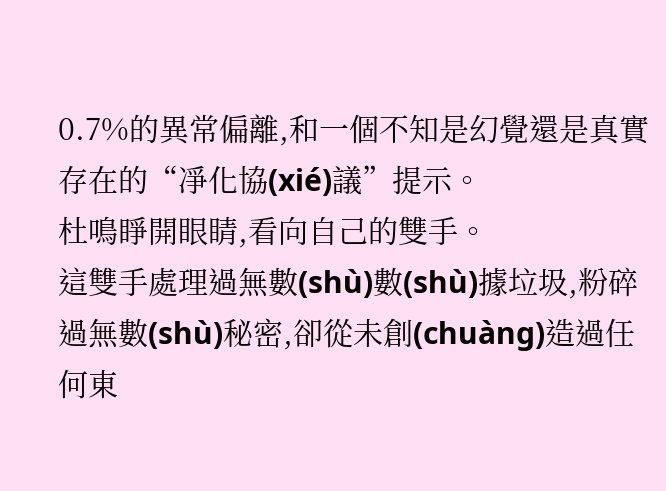0.7%的異常偏離,和一個不知是幻覺還是真實存在的“凈化協(xié)議”提示。
杜鳴睜開眼睛,看向自己的雙手。
這雙手處理過無數(shù)數(shù)據垃圾,粉碎過無數(shù)秘密,卻從未創(chuàng)造過任何東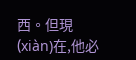西。但現(xiàn)在,他必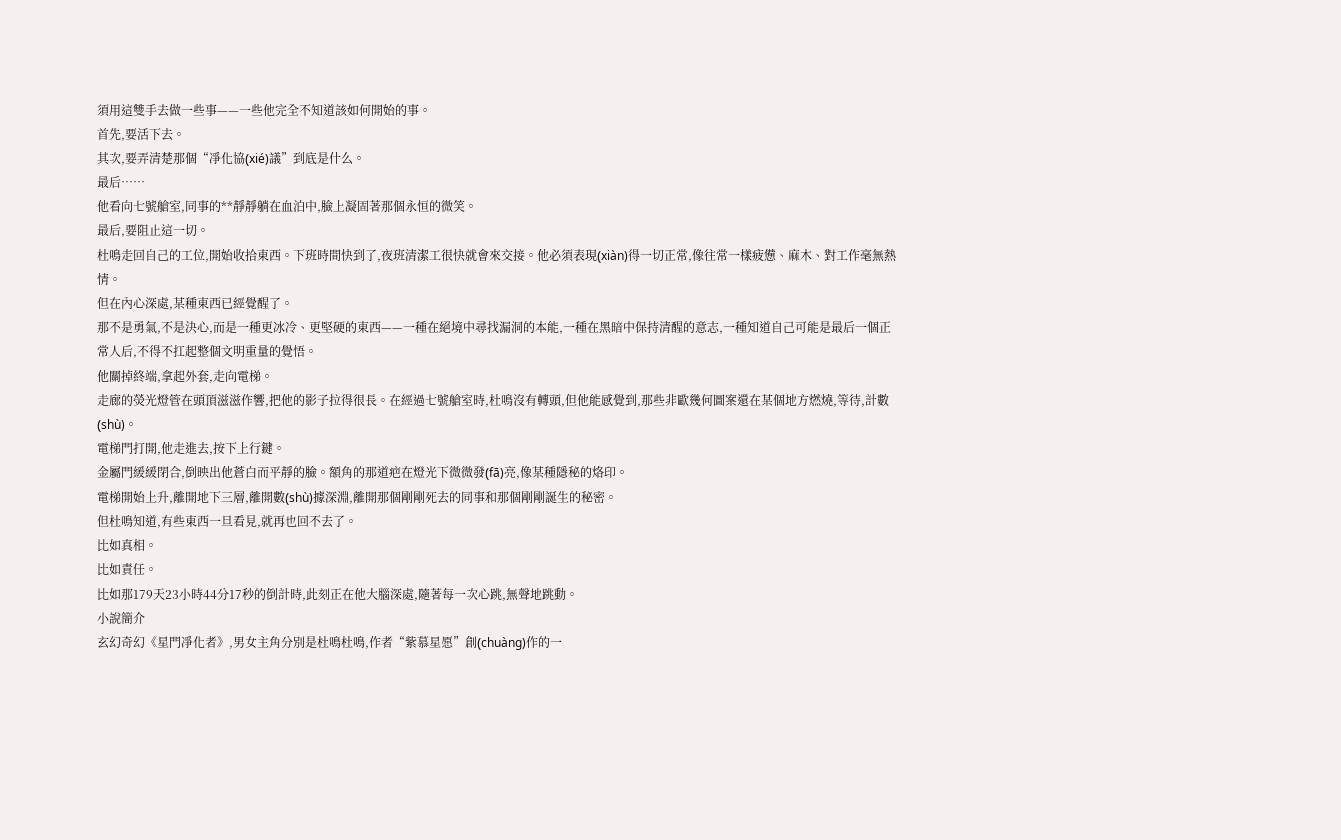須用這雙手去做一些事——一些他完全不知道該如何開始的事。
首先,要活下去。
其次,要弄清楚那個“凈化協(xié)議”到底是什么。
最后……
他看向七號艙室,同事的**靜靜躺在血泊中,臉上凝固著那個永恒的微笑。
最后,要阻止這一切。
杜鳴走回自己的工位,開始收拾東西。下班時間快到了,夜班清潔工很快就會來交接。他必須表現(xiàn)得一切正常,像往常一樣疲憊、麻木、對工作毫無熱情。
但在內心深處,某種東西已經覺醒了。
那不是勇氣,不是決心,而是一種更冰冷、更堅硬的東西——一種在絕境中尋找漏洞的本能,一種在黑暗中保持清醒的意志,一種知道自己可能是最后一個正常人后,不得不扛起整個文明重量的覺悟。
他關掉終端,拿起外套,走向電梯。
走廊的熒光燈管在頭頂滋滋作響,把他的影子拉得很長。在經過七號艙室時,杜鳴沒有轉頭,但他能感覺到,那些非歐幾何圖案還在某個地方燃燒,等待,計數(shù)。
電梯門打開,他走進去,按下上行鍵。
金屬門緩緩閉合,倒映出他蒼白而平靜的臉。額角的那道疤在燈光下微微發(fā)亮,像某種隱秘的烙印。
電梯開始上升,離開地下三層,離開數(shù)據深淵,離開那個剛剛死去的同事和那個剛剛誕生的秘密。
但杜鳴知道,有些東西一旦看見,就再也回不去了。
比如真相。
比如責任。
比如那179天23小時44分17秒的倒計時,此刻正在他大腦深處,隨著每一次心跳,無聲地跳動。
小說簡介
玄幻奇幻《星門凈化者》,男女主角分別是杜鳴杜鳴,作者“紫慕星愿”創(chuàng)作的一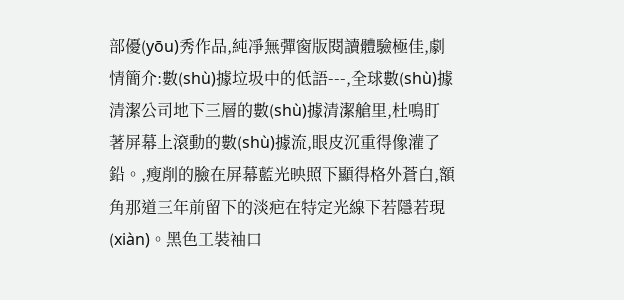部優(yōu)秀作品,純凈無彈窗版閱讀體驗極佳,劇情簡介:數(shù)據垃圾中的低語---,全球數(shù)據清潔公司地下三層的數(shù)據清潔艙里,杜鳴盯著屏幕上滾動的數(shù)據流,眼皮沉重得像灌了鉛。,瘦削的臉在屏幕藍光映照下顯得格外蒼白,額角那道三年前留下的淡疤在特定光線下若隱若現(xiàn)。黑色工裝袖口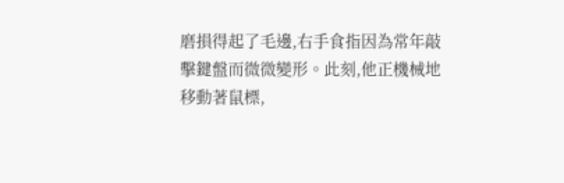磨損得起了毛邊,右手食指因為常年敲擊鍵盤而微微變形。此刻,他正機械地移動著鼠標,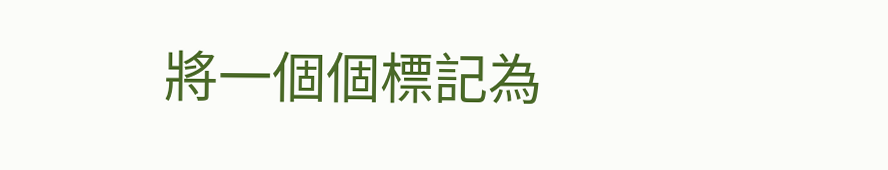將一個個標記為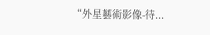“外星藝術影像-待...